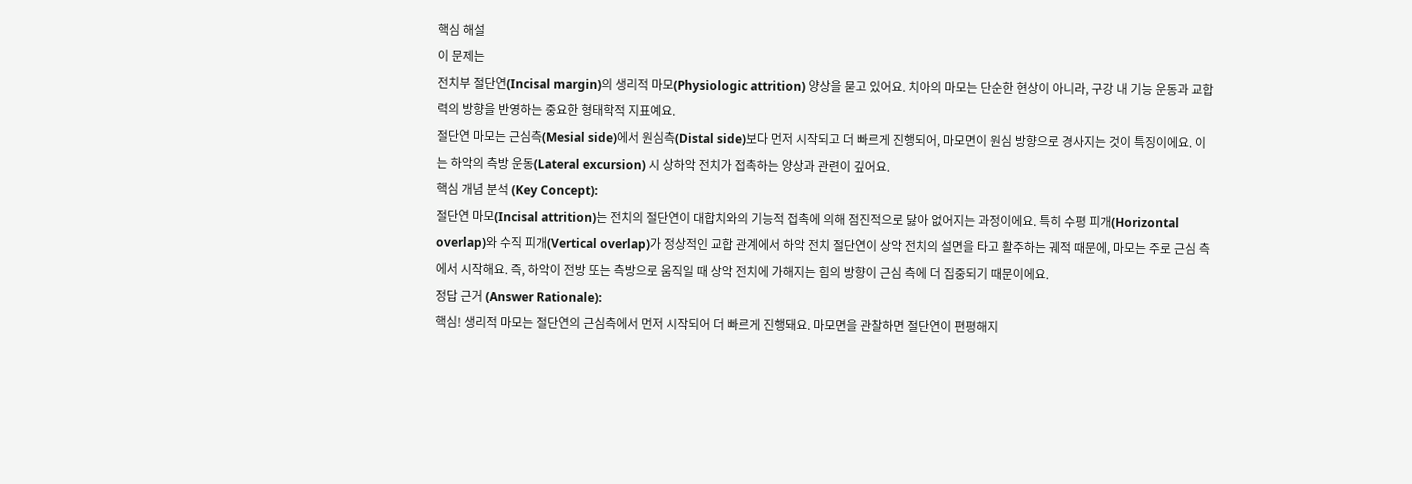핵심 해설
이 문제는
전치부 절단연(Incisal margin)의 생리적 마모(Physiologic attrition) 양상을 묻고 있어요. 치아의 마모는 단순한 현상이 아니라, 구강 내 기능 운동과 교합력의 방향을 반영하는 중요한 형태학적 지표예요.
절단연 마모는 근심측(Mesial side)에서 원심측(Distal side)보다 먼저 시작되고 더 빠르게 진행되어, 마모면이 원심 방향으로 경사지는 것이 특징이에요. 이는 하악의 측방 운동(Lateral excursion) 시 상하악 전치가 접촉하는 양상과 관련이 깊어요.
핵심 개념 분석 (Key Concept):
절단연 마모(Incisal attrition)는 전치의 절단연이 대합치와의 기능적 접촉에 의해 점진적으로 닳아 없어지는 과정이에요. 특히 수평 피개(Horizontal overlap)와 수직 피개(Vertical overlap)가 정상적인 교합 관계에서 하악 전치 절단연이 상악 전치의 설면을 타고 활주하는 궤적 때문에, 마모는 주로 근심 측에서 시작해요. 즉, 하악이 전방 또는 측방으로 움직일 때 상악 전치에 가해지는 힘의 방향이 근심 측에 더 집중되기 때문이에요.
정답 근거 (Answer Rationale):
핵심! 생리적 마모는 절단연의 근심측에서 먼저 시작되어 더 빠르게 진행돼요. 마모면을 관찰하면 절단연이 편평해지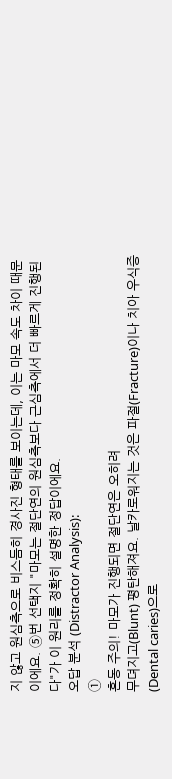지 않고 원심측으로 비스듬히 경사진 형태를 보이는데, 이는 마모 속도 차이 때문이에요. ⑤번 선택지 "마모는 절단연의 원심측보다 근심측에서 더 빠르게 진행된다"가 이 원리를 정확히 설명한 정답이에요.
오답 분석 (Distractor Analysis):
①
혼동 주의! 마모가 진행되면 절단연은 오히려
무뎌지고(Blunt) 평탄해져요. 날카로워지는 것은 파절(Fracture)이나 치아 우식증(Dental caries)으로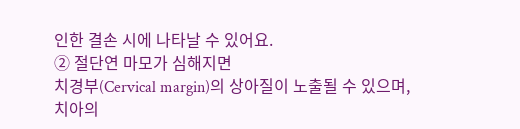인한 결손 시에 나타날 수 있어요.
② 절단연 마모가 심해지면
치경부(Cervical margin)의 상아질이 노출될 수 있으며, 치아의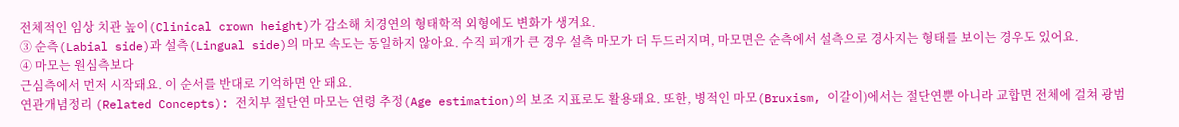전체적인 임상 치관 높이(Clinical crown height)가 감소해 치경연의 형태학적 외형에도 변화가 생겨요.
③ 순측(Labial side)과 설측(Lingual side)의 마모 속도는 동일하지 않아요. 수직 피개가 큰 경우 설측 마모가 더 두드러지며, 마모면은 순측에서 설측으로 경사지는 형태를 보이는 경우도 있어요.
④ 마모는 원심측보다
근심측에서 먼저 시작돼요. 이 순서를 반대로 기억하면 안 돼요.
연관개념정리 (Related Concepts): 전치부 절단연 마모는 연령 추정(Age estimation)의 보조 지표로도 활용돼요. 또한, 병적인 마모(Bruxism, 이갈이)에서는 절단연뿐 아니라 교합면 전체에 걸쳐 광범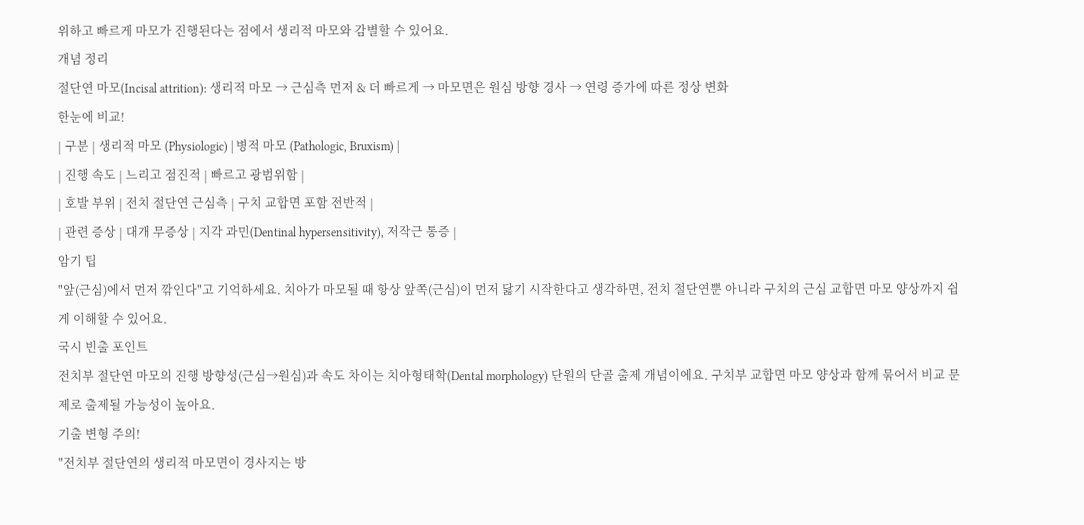위하고 빠르게 마모가 진행된다는 점에서 생리적 마모와 감별할 수 있어요.
개념 정리
절단연 마모(Incisal attrition): 생리적 마모 → 근심측 먼저 & 더 빠르게 → 마모면은 원심 방향 경사 → 연령 증가에 따른 정상 변화
한눈에 비교!
| 구분 | 생리적 마모 (Physiologic) | 병적 마모 (Pathologic, Bruxism) |
| 진행 속도 | 느리고 점진적 | 빠르고 광범위함 |
| 호발 부위 | 전치 절단연 근심측 | 구치 교합면 포함 전반적 |
| 관련 증상 | 대개 무증상 | 지각 과민(Dentinal hypersensitivity), 저작근 통증 |
암기 팁
"앞(근심)에서 먼저 깎인다"고 기억하세요. 치아가 마모될 때 항상 앞쪽(근심)이 먼저 닳기 시작한다고 생각하면, 전치 절단연뿐 아니라 구치의 근심 교합면 마모 양상까지 쉽게 이해할 수 있어요.
국시 빈출 포인트
전치부 절단연 마모의 진행 방향성(근심→원심)과 속도 차이는 치아형태학(Dental morphology) 단원의 단골 출제 개념이에요. 구치부 교합면 마모 양상과 함께 묶어서 비교 문제로 출제될 가능성이 높아요.
기출 변형 주의!
"전치부 절단연의 생리적 마모면이 경사지는 방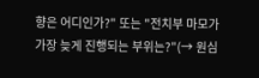향은 어디인가?" 또는 "전치부 마모가 가장 늦게 진행되는 부위는?"(→ 원심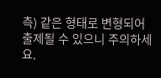측) 같은 형태로 변형되어 출제될 수 있으니 주의하세요.